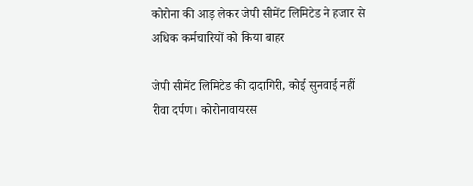कोरोना की आड़ लेकर जेपी सीमेंट लिमिटेड ने हजार से अधिक कर्मचारियों को किया बाहर

जेपी सीमेंट लिमिटेड की दादागिरी, कोई सुनवाई नहीं
रीवा दर्पण। कोरोनावायरस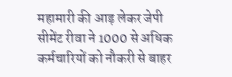महामारी की आड़ लेकर जेपी सीमेंट रीवा ने 1000 से अधिक कर्मचारियों को नौकरी से बाहर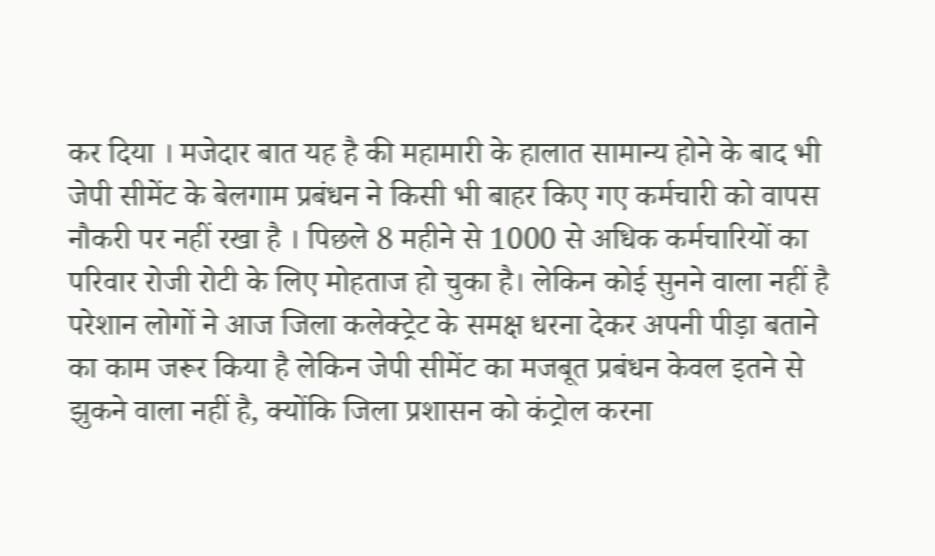कर दिया । मजेदार बात यह है की महामारी के हालात सामान्य होने के बाद भी जेपी सीमेंट के बेलगाम प्रबंधन ने किसी भी बाहर किए गए कर्मचारी को वापस नौकरी पर नहीं रखा है । पिछले 8 महीने से 1000 से अधिक कर्मचारियों का परिवार रोजी रोटी के लिए मोहताज हो चुका है। लेकिन कोई सुनने वाला नहीं है परेशान लोगों ने आज जिला कलेक्ट्रेट के समक्ष धरना देकर अपनी पीड़ा बताने का काम जरूर किया है लेकिन जेपी सीमेंट का मजबूत प्रबंधन केवल इतने से झुकने वाला नहीं है, क्योंकि जिला प्रशासन को कंट्रोल करना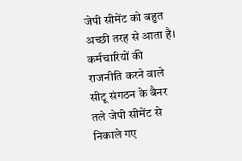जेपी सीमेंट को बहुत अच्छी तरह से आता है। कर्मचारियों की राजनीति करने वाले सीटू संगठन के बैनर तले जेपी सीमेंट से निकाले गए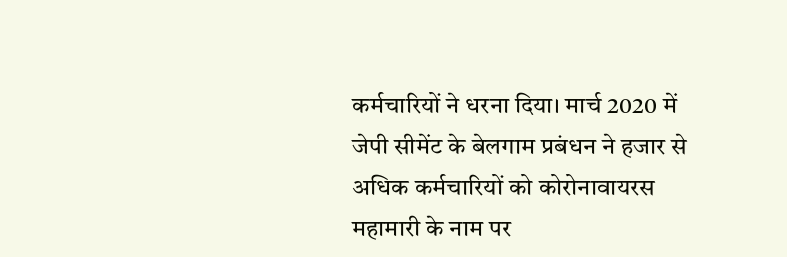कर्मचारियों ने धरना दिया। मार्च 2020 में जेपी सीमेंट के बेलगाम प्रबंधन ने हजार से अधिक कर्मचारियों को कोरोनावायरस महामारी के नाम पर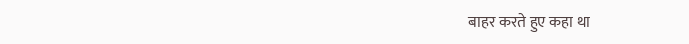बाहर करते हुए कहा था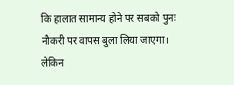कि हालात सामान्य होने पर सबको पुनः नौकरी पर वापस बुला लिया जाएगा। लेकिन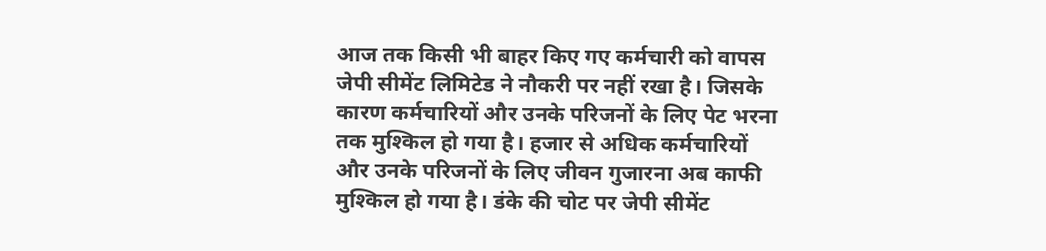आज तक किसी भी बाहर किए गए कर्मचारी को वापस जेपी सीमेंट लिमिटेड ने नौकरी पर नहीं रखा है। जिसके कारण कर्मचारियों और उनके परिजनों के लिए पेट भरना तक मुश्किल हो गया है। हजार से अधिक कर्मचारियों और उनके परिजनों के लिए जीवन गुजारना अब काफी मुश्किल हो गया है। डंके की चोट पर जेपी सीमेंट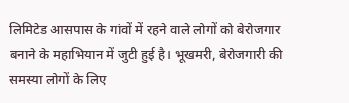लिमिटेड आसपास के गांवों में रहने वाले लोगों को बेरोजगार बनाने के महाभियान में जुटी हुई है। भूखमरी, बेरोजगारी की समस्या लोगों के लिए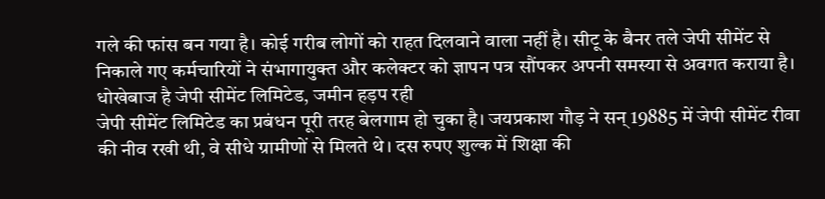गले की फांस बन गया है। कोई गरीब लोगों को राहत दिलवाने वाला नहीं है। सीटू के बैनर तले जेपी सीमेंट से निकाले गए कर्मचारियों ने संभागायुक्त और कलेक्टर को ज्ञापन पत्र सौंपकर अपनी समस्या से अवगत कराया है।
धोखेबाज है जेपी सीमेंट लिमिटेड, जमीन हड़प रही
जेपी सीमेंट लिमिटेड का प्रबंधन पूरी तरह बेलगाम हो चुका है। जयप्रकाश गौड़ ने सन् 19885 में जेपी सीमेंट रीवा की नीव रखी थी, वे सीधे ग्रामीणों से मिलते थे। दस रुपए शुल्क में शिक्षा की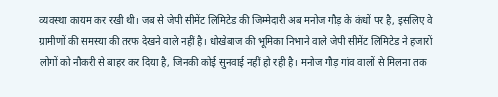व्यवस्था कायम कर रखी थी। जब से जेपी सीमेंट लिमिटेड की जिम्मेदारी अब मनोज गौड़ के कंधों पर है, इसलिए वे ग्रामीणों की समस्या की तरफ देखने वाले नहीं है। धोखेबाज की भूमिका निभाने वाले जेपी सीमेंट लिमिटेड ने हजारों लोगों को नौकरी से बाहर कर दिया है, जिनकी कोई सुनवाई नहीं हो रही है। मनोज गौड़ गांव वालों से मिलना तक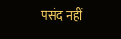पसंद नहीं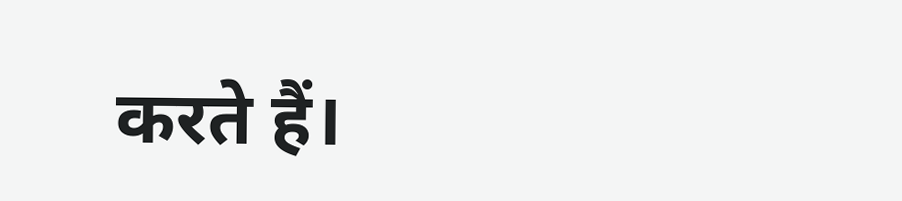करते हैं।